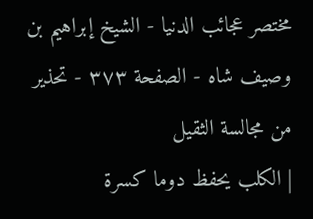مختصر عجائب الدنيا - الشيخ إبراهيم بن وصيف شاه - الصفحة ٣٧٣ - تحذير من مجالسة الثقيل
| الكلب يحفظ دوما كسرة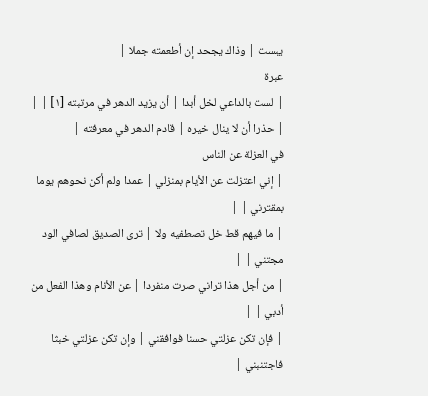يبست | وذاك يجحد إن أطعمته جملا |
عبرة
| لست بالداعي لخل أبدا | أن يزيد الدهر في مرتبته [١] | |
| حذرا أن لا ينال خيره | قادم الدهر في معرفته |
في العزلة عن الناس
| إني اعتزلت عن الأيام بمنزلي | عمدا ولم أكن نحوهم يوما بمقترني | |
| ما فيهم قط خل تصطفيه ولا | ترى الصديق لصافي الود مجتني | |
| من أجل هذا تراني صرت منفردا | عن الأنام وهذا الفعل من أدبي | |
| فإن تكن عزلتي حسنا فوافقني | وإن تكن عزلتي خبثا فاجتنبني |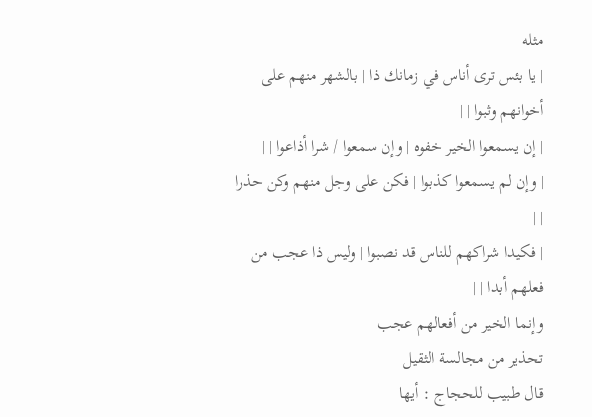مثله
| يا بئس ترى أناس في زمانك ذا | بالشهر منهم على أخوانهم وثبوا | |
| إن يسمعوا الخير خفوه | وإن سمعوا / شرا أذاعوا | |
| وإن لم يسمعوا كذبوا | فكن على وجل منهم وكن حذرا | |
| فكيدا شراكهم للناس قد نصبوا | وليس ذا عجب من فعلهم أبدا | |
وإنما الخير من أفعالهم عجب
تحذير من مجالسة الثقيل
قال طبيب للحجاج : أيها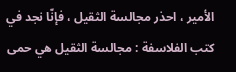الأمير ، احذر مجالسة الثقيل ، فإنّا نجد في كتب الفلاسفة : مجالسة الثقيل هي حمى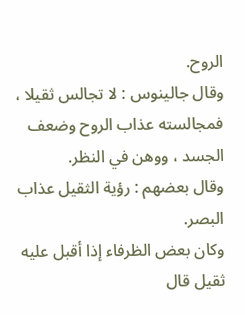الروح.
وقال جالينوس : لا تجالس ثقيلا ، فمجالسته عذاب الروح وضعف الجسد ، ووهن في النظر.
وقال بعضهم : رؤية الثقيل عذاب البصر.
وكان بعض الظرفاء إذا أقبل عليه ثقيل قال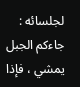لجلسائه : جاءكم الجبل يمشي ، فإذا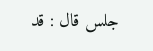جلس قال : قد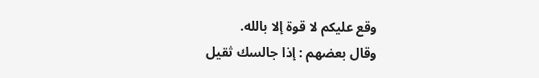وقع عليكم لا قوة إلا بالله.
وقال بعضهم : إذا جالسك ثقيل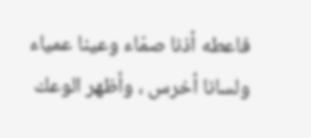فاعطه أذنا صمّاء وعينا عمياء ولسانا أخرس ، وأظهر الوعك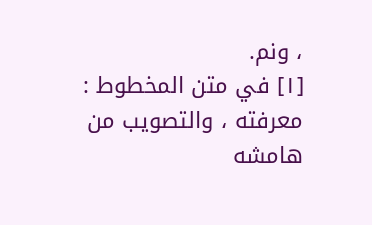، ونم.
[١] في متن المخطوط : معرفته ، والتصويب من هامشه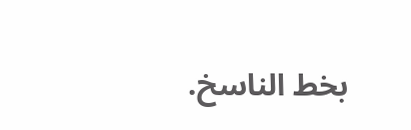بخط الناسخ.